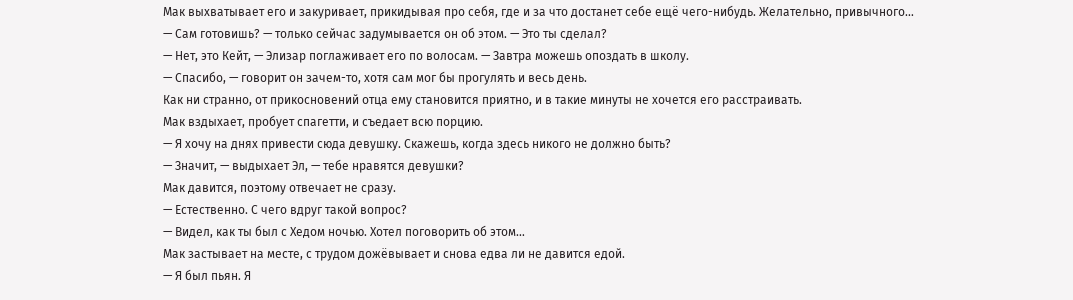Мак выхватывает его и закуривает, прикидывая про себя, где и за что достанет себе ещё чего-нибудь. Желательно, привычного…
— Сам готовишь? — только сейчас задумывается он об этом. — Это ты сделал?
— Нет, это Кейт, — Элизар поглаживает его по волосам. — Завтра можешь опоздать в школу.
— Спасибо, — говорит он зачем-то, хотя сам мог бы прогулять и весь день.
Как ни странно, от прикосновений отца ему становится приятно, и в такие минуты не хочется его расстраивать.
Мак вздыхает, пробует спагетти, и съедает всю порцию.
— Я хочу на днях привести сюда девушку. Скажешь, когда здесь никого не должно быть?
— Значит, — выдыхает Эл, — тебе нравятся девушки?
Мак давится, поэтому отвечает не сразу.
— Естественно. С чего вдруг такой вопрос?
— Видел, как ты был с Хедом ночью. Хотел поговорить об этом…
Мак застывает на месте, с трудом дожёвывает и снова едва ли не давится едой.
— Я был пьян. Я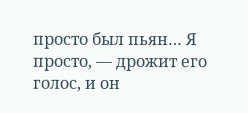просто был пьян… Я просто, — дрожит его голос, и он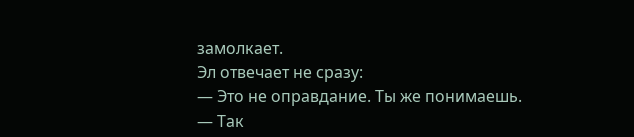замолкает.
Эл отвечает не сразу:
— Это не оправдание. Ты же понимаешь.
— Так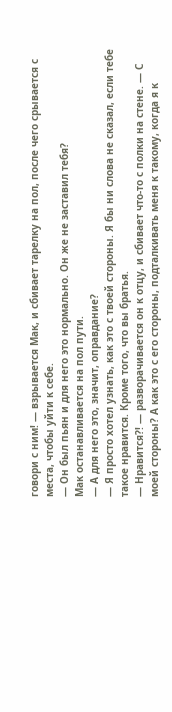говори с ним! — взрывается Мак, и сбивает тарелку на пол, после чего срывается с места, чтобы уйти к себе.
— Он был пьян и для него это нормально. Он же не заставил тебя?
Мак останавливается на пол пути.
— А для него это, значит, оправдание?
— Я просто хотел узнать, как это с твоей стороны. Я бы ни слова не сказал, если тебе такое нравится. Кроме того, что вы братья.
— Нравится?! — разворачивается он к отцу, и сбивает что-то с полки на стене. — С моей стороны? А как это с его стороны, подталкивать меня к такому, когда я к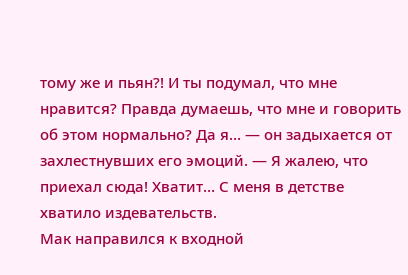тому же и пьян?! И ты подумал, что мне нравится? Правда думаешь, что мне и говорить об этом нормально? Да я… — он задыхается от захлестнувших его эмоций. — Я жалею, что приехал сюда! Хватит… С меня в детстве хватило издевательств.
Мак направился к входной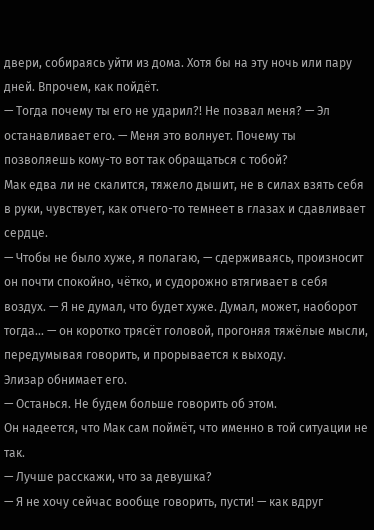двери, собираясь уйти из дома. Хотя бы на эту ночь или пару дней. Впрочем, как пойдёт.
— Тогда почему ты его не ударил?! Не позвал меня? — Эл останавливает его. — Меня это волнует. Почему ты позволяешь кому-то вот так обращаться с тобой?
Мак едва ли не скалится, тяжело дышит, не в силах взять себя в руки, чувствует, как отчего-то темнеет в глазах и сдавливает сердце.
— Чтобы не было хуже, я полагаю, — сдерживаясь, произносит он почти спокойно, чётко, и судорожно втягивает в себя воздух. — Я не думал, что будет хуже. Думал, может, наоборот тогда... — он коротко трясёт головой, прогоняя тяжёлые мысли, передумывая говорить, и прорывается к выходу.
Элизар обнимает его.
— Останься. Не будем больше говорить об этом.
Он надеется, что Мак сам поймёт, что именно в той ситуации не так.
— Лучше расскажи, что за девушка?
— Я не хочу сейчас вообще говорить, пусти! — как вдруг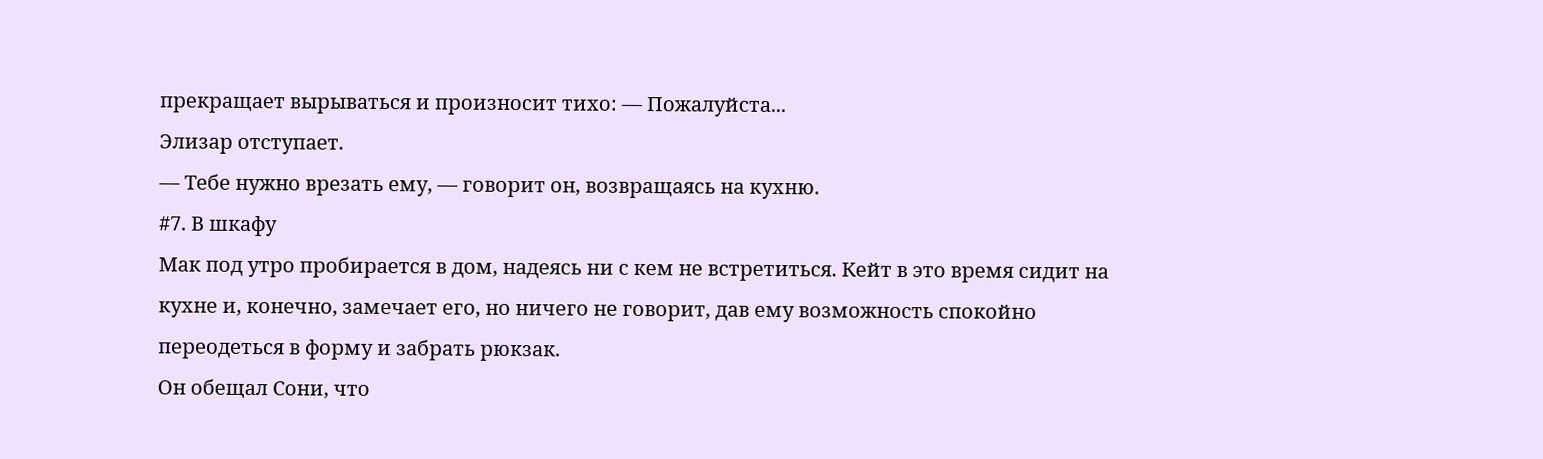прекращает вырываться и произносит тихо: — Пожалуйста...
Элизар отступает.
— Тебе нужно врезать ему, — говорит он, возвращаясь на кухню.
#7. В шкафу
Мак под утро пробирается в дом, надеясь ни с кем не встретиться. Кейт в это время сидит на кухне и, конечно, замечает его, но ничего не говорит, дав ему возможность спокойно переодеться в форму и забрать рюкзак.
Он обещал Сони, что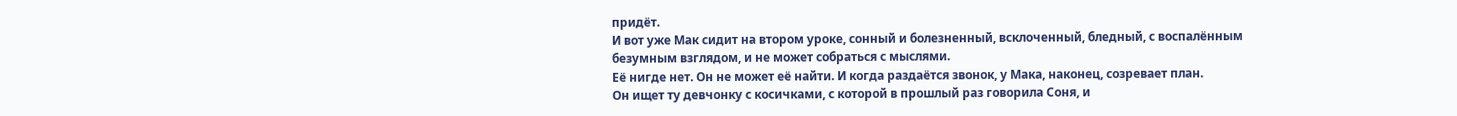придёт.
И вот уже Мак сидит на втором уроке, сонный и болезненный, всклоченный, бледный, с воспалённым безумным взглядом, и не может собраться с мыслями.
Её нигде нет. Он не может её найти. И когда раздаётся звонок, у Мака, наконец, созревает план.
Он ищет ту девчонку с косичками, с которой в прошлый раз говорила Соня, и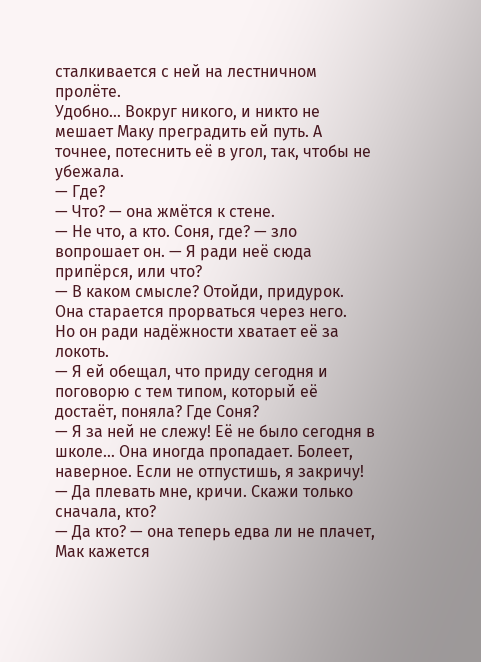сталкивается с ней на лестничном пролёте.
Удобно… Вокруг никого, и никто не мешает Маку преградить ей путь. А точнее, потеснить её в угол, так, чтобы не убежала.
— Где?
— Что? — она жмётся к стене.
— Не что, а кто. Соня, где? — зло вопрошает он. — Я ради неё сюда припёрся, или что?
— В каком смысле? Отойди, придурок.
Она старается прорваться через него.
Но он ради надёжности хватает её за локоть.
— Я ей обещал, что приду сегодня и поговорю с тем типом, который её достаёт, поняла? Где Соня?
— Я за ней не слежу! Её не было сегодня в школе… Она иногда пропадает. Болеет, наверное. Если не отпустишь, я закричу!
— Да плевать мне, кричи. Скажи только сначала, кто?
— Да кто? — она теперь едва ли не плачет, Мак кажется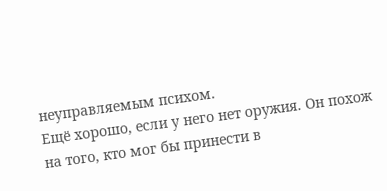неуправляемым психом.
Ещё хорошо, если у него нет оружия. Он похож на того, кто мог бы принести в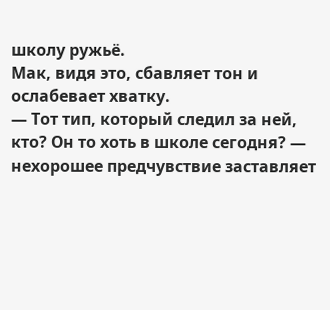школу ружьё.
Мак, видя это, сбавляет тон и ослабевает хватку.
— Тот тип, который следил за ней, кто? Он то хоть в школе сегодня? — нехорошее предчувствие заставляет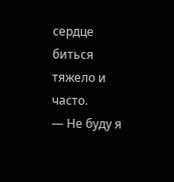сердце биться тяжело и часто.
— Не буду я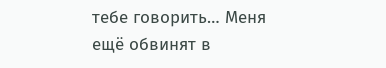тебе говорить… Меня ещё обвинят в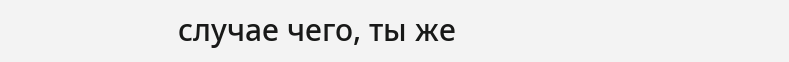случае чего, ты же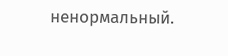ненормальный.